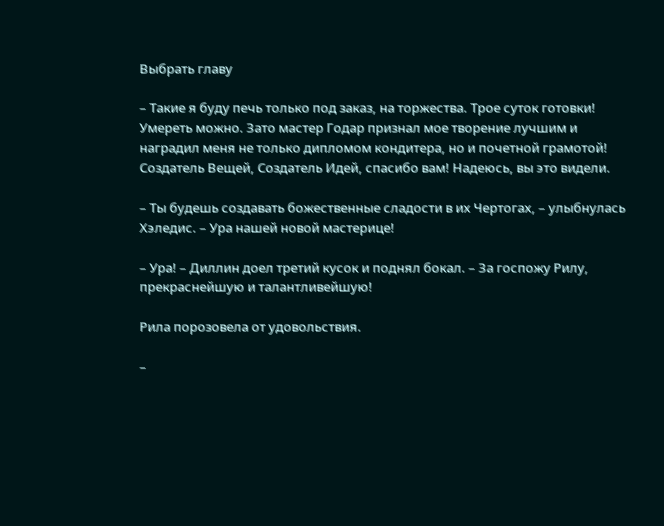Выбрать главу

– Такие я буду печь только под заказ, на торжества. Трое суток готовки! Умереть можно. Зато мастер Годар признал мое творение лучшим и наградил меня не только дипломом кондитера, но и почетной грамотой! Создатель Вещей, Создатель Идей, спасибо вам! Надеюсь, вы это видели.

– Ты будешь создавать божественные сладости в их Чертогах, – улыбнулась Хэледис. – Ура нашей новой мастерице!

– Ура! – Диллин доел третий кусок и поднял бокал. – За госпожу Рилу, прекраснейшую и талантливейшую!

Рила порозовела от удовольствия.

–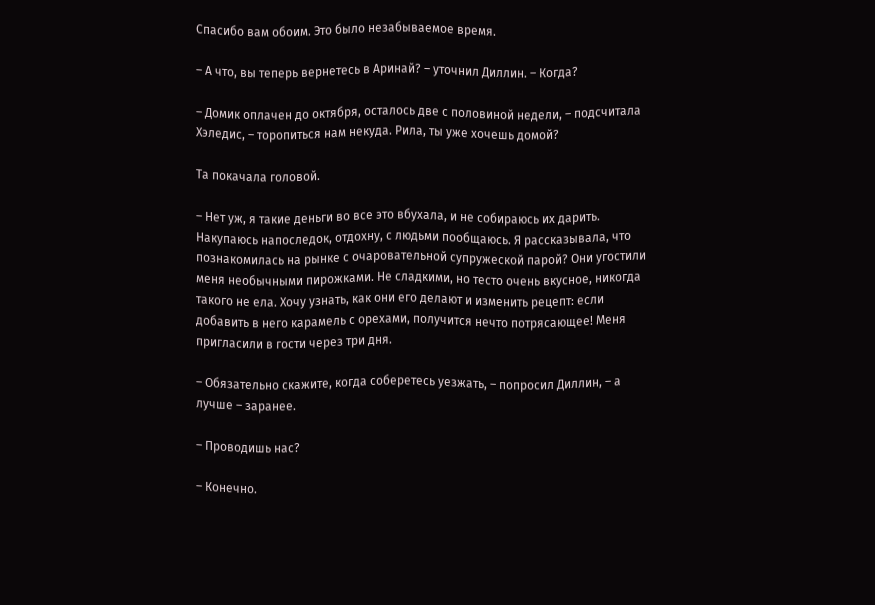Спасибо вам обоим. Это было незабываемое время.

– А что, вы теперь вернетесь в Аринай? – уточнил Диллин. – Когда?

– Домик оплачен до октября, осталось две с половиной недели, – подсчитала Хэледис, – торопиться нам некуда. Рила, ты уже хочешь домой?

Та покачала головой.

– Нет уж, я такие деньги во все это вбухала, и не собираюсь их дарить. Накупаюсь напоследок, отдохну, с людьми пообщаюсь. Я рассказывала, что познакомилась на рынке с очаровательной супружеской парой? Они угостили меня необычными пирожками. Не сладкими, но тесто очень вкусное, никогда такого не ела. Хочу узнать, как они его делают и изменить рецепт: если добавить в него карамель с орехами, получится нечто потрясающее! Меня пригласили в гости через три дня.

– Обязательно скажите, когда соберетесь уезжать, – попросил Диллин, – а лучше – заранее.

– Проводишь нас?

– Конечно.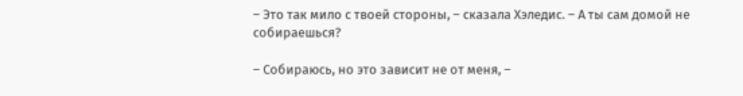– Это так мило с твоей стороны, – сказала Хэледис. – А ты сам домой не собираешься?

– Собираюсь, но это зависит не от меня, –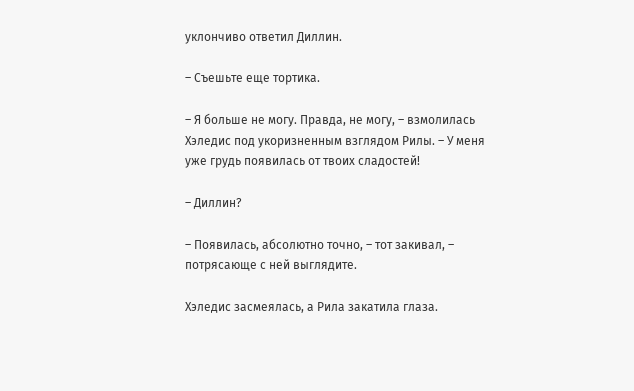уклончиво ответил Диллин.

– Съешьте еще тортика.

– Я больше не могу. Правда, не могу, – взмолилась Хэледис под укоризненным взглядом Рилы. – У меня уже грудь появилась от твоих сладостей!

– Диллин?

– Появилась, абсолютно точно, – тот закивал, – потрясающе с ней выглядите.

Хэледис засмеялась, а Рила закатила глаза.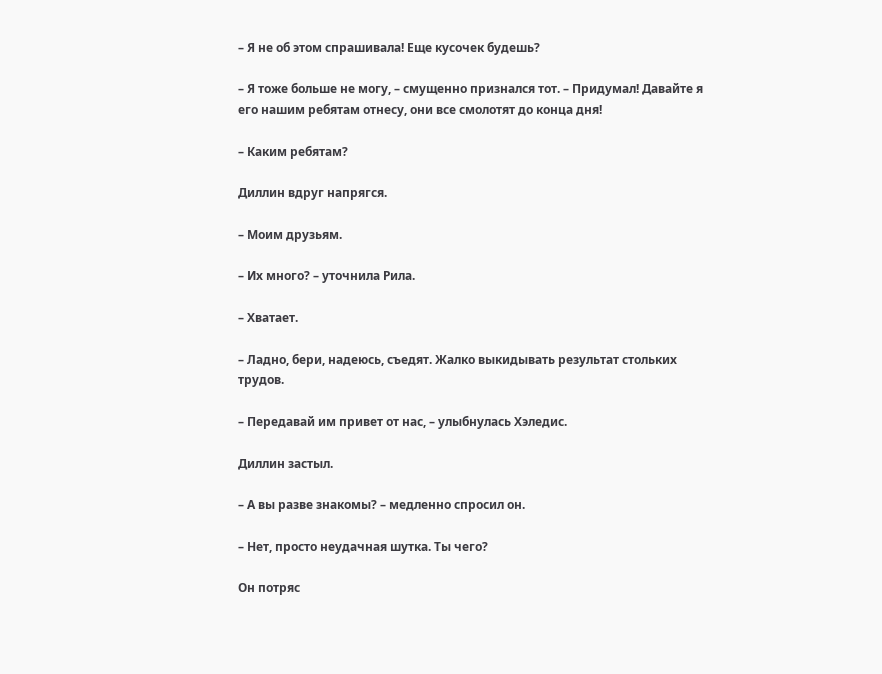– Я не об этом спрашивала! Еще кусочек будешь?

– Я тоже больше не могу, – смущенно признался тот. – Придумал! Давайте я его нашим ребятам отнесу, они все смолотят до конца дня!

– Каким ребятам?

Диллин вдруг напрягся.

– Моим друзьям.

– Их много? – уточнила Рила.

– Хватает.

– Ладно, бери, надеюсь, съедят. Жалко выкидывать результат стольких трудов.

– Передавай им привет от нас, – улыбнулась Хэледис.

Диллин застыл.

– А вы разве знакомы? – медленно спросил он.

– Нет, просто неудачная шутка. Ты чего?

Он потряс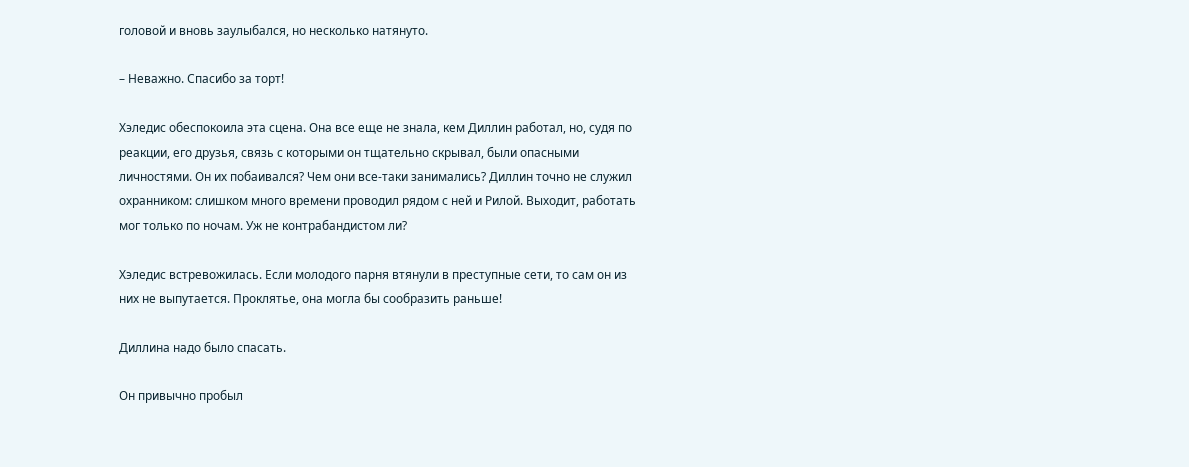головой и вновь заулыбался, но несколько натянуто.

– Неважно. Спасибо за торт!

Хэледис обеспокоила эта сцена. Она все еще не знала, кем Диллин работал, но, судя по реакции, его друзья, связь с которыми он тщательно скрывал, были опасными личностями. Он их побаивался? Чем они все-таки занимались? Диллин точно не служил охранником: слишком много времени проводил рядом с ней и Рилой. Выходит, работать мог только по ночам. Уж не контрабандистом ли?

Хэледис встревожилась. Если молодого парня втянули в преступные сети, то сам он из них не выпутается. Проклятье, она могла бы сообразить раньше!

Диллина надо было спасать.

Он привычно пробыл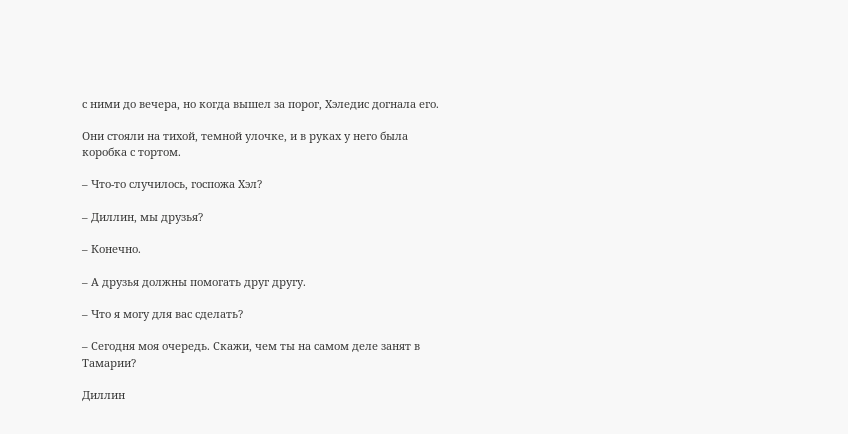с ними до вечера, но когда вышел за порог, Хэледис догнала его.

Они стояли на тихой, темной улочке, и в руках у него была коробка с тортом.

– Что-то случилось, госпожа Хэл?

– Диллин, мы друзья?

– Конечно.

– А друзья должны помогать друг другу.

– Что я могу для вас сделать?

– Сегодня моя очередь. Скажи, чем ты на самом деле занят в Тамарии?

Диллин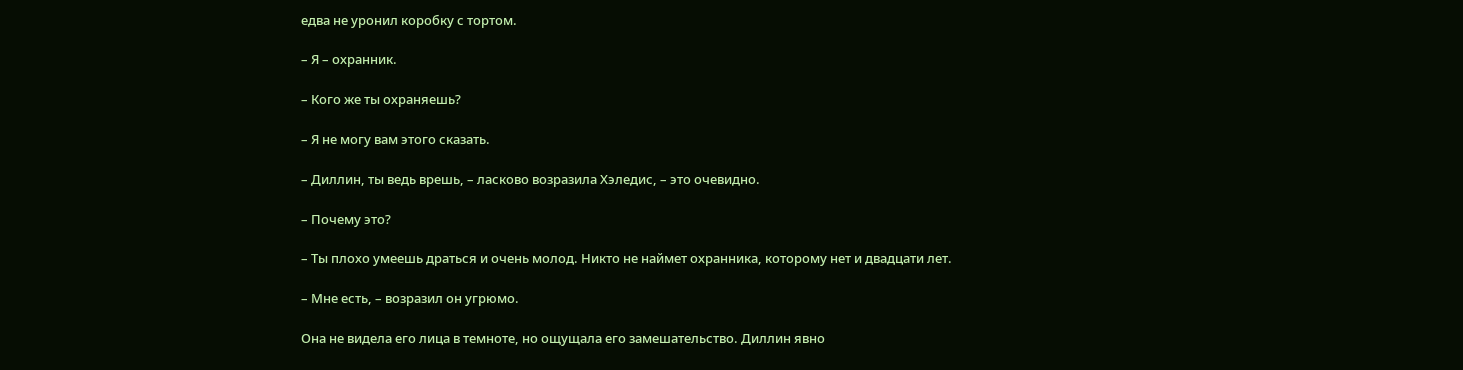едва не уронил коробку с тортом.

– Я – охранник.

– Кого же ты охраняешь?

– Я не могу вам этого сказать.

– Диллин, ты ведь врешь, – ласково возразила Хэледис, – это очевидно.

– Почему это?

– Ты плохо умеешь драться и очень молод. Никто не наймет охранника, которому нет и двадцати лет.

– Мне есть, – возразил он угрюмо.

Она не видела его лица в темноте, но ощущала его замешательство. Диллин явно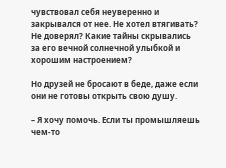чувствовал себя неуверенно и закрывался от нее. Не хотел втягивать? Не доверял? Какие тайны скрывались за его вечной солнечной улыбкой и хорошим настроением?

Но друзей не бросают в беде, даже если они не готовы открыть свою душу.

– Я хочу помочь. Если ты промышляешь чем-то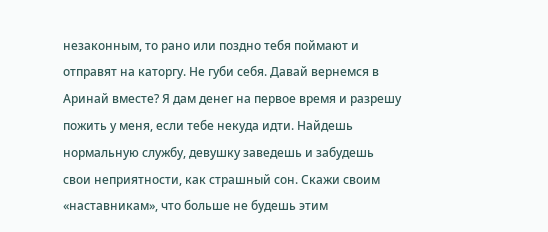незаконным, то рано или поздно тебя поймают и отправят на каторгу. Не губи себя. Давай вернемся в Аринай вместе? Я дам денег на первое время и разрешу пожить у меня, если тебе некуда идти. Найдешь нормальную службу, девушку заведешь и забудешь свои неприятности, как страшный сон. Скажи своим «наставникам», что больше не будешь этим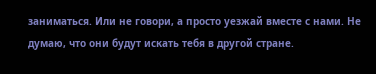заниматься. Или не говори, а просто уезжай вместе с нами. Не думаю, что они будут искать тебя в другой стране.